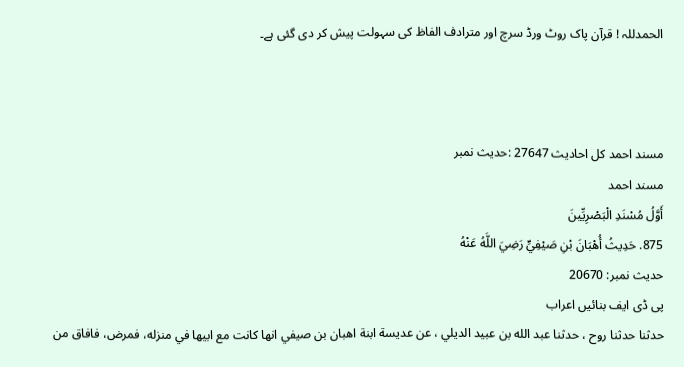الحمدللہ ! قرآن پاک روٹ ورڈ سرچ اور مترادف الفاظ کی سہولت پیش کر دی گئی ہے۔



مسند احمد کل احادیث 27647 :حدیث نمبر
مسند احمد
أَوَّلُ مُسْنَدِ الْبَصْرِيِّينَ
875. حَدِيثُ أُهْبَانَ بْنِ صَيْفِيٍّ رَضِيَ اللَّهُ عَنْهُ
حدیث نمبر: 20670
پی ڈی ایف بنائیں اعراب
حدثنا حدثنا روح ، حدثنا عبد الله بن عبيد الديلي ، عن عديسة ابنة اهبان بن صيفي انها كانت مع ابيها في منزله، فمرض، فافاق من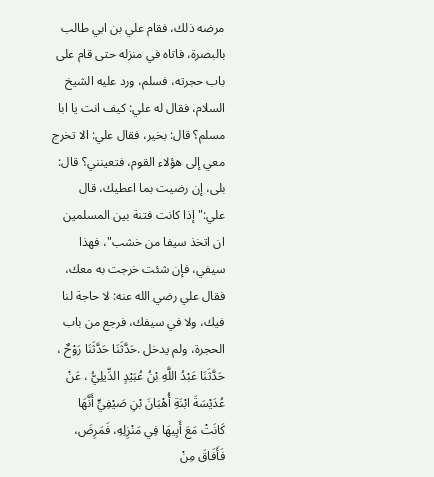مرضه ذلك، فقام علي بن ابي طالب بالبصرة، فاتاه في منزله حتى قام على باب حجرته، فسلم، ورد عليه الشيخ السلام، فقال له علي: كيف انت يا ابا مسلم؟ قال: بخير، فقال علي: الا تخرج معي إلى هؤلاء القوم، فتعينني؟ قال: بلى، إن رضيت بما اعطيك، قال علي:" إذا كانت فتنة بين المسلمين ان اتخذ سيفا من خشب"، فهذا سيفي، فإن شئت خرجت به معك، فقال علي رضي الله عنه: لا حاجة لنا فيك، ولا في سيفك، فرجع من باب الحجرة، ولم يدخل .حَدَّثَنَا حَدَّثَنَا رَوْحٌ ، حَدَّثَنَا عَبْدُ اللَّهِ بْنُ عُبَيْدٍ الدِّيلِيُّ ، عَنْ عُدَيْسَةَ ابْنَةِ أُهْبَانَ بْنِ صَيْفِيٍّ أَنَّهَا كَانَتْ مَعَ أَبِيهَا فِي مَنْزِلِهِ، فَمَرِضَ، فَأَفَاقَ مِنْ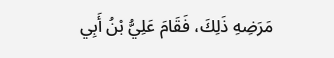مَرَضِهِ ذَلِكَ، فَقَامَ عَلِيُّ بْنُ أَبِي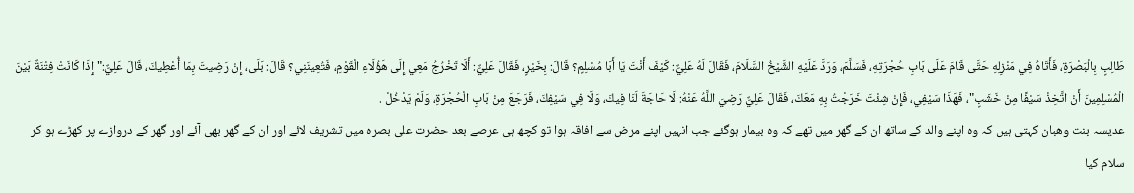طَالِبٍ بِالْبَصْرَةِ، فَأَتَاهُ فِي مَنْزِلِهِ حَتَّى قَامَ عَلَى بَابِ حُجْرَتِهِ، فَسَلَّمَ، وَرَدَّ عَلَيْهِ الشَّيْخُ السَّلَامَ، فَقَالَ لَهُ عَلِيٌّ: كَيْفَ أَنْتَ يَا أَبَا مُسْلِمٍ؟ قَالَ: بِخَيْرٍ، فَقَالَ عَلِيٌّ: أَلَا تَخْرُجُ مَعِي إِلَى هَؤُلَاءِ الْقَوْمِ، فَتُعِينَنِي؟ قَالَ: بَلَى، إِنْ رَضِيتَ بِمَا أُعْطِيكَ، قَالَ عَلِيٌّ:" إِذَا كَانَتْ فِتْنَةٌ بَيْنَ الْمُسْلِمِينَ أَنْ اتَّخِذْ سَيْفًا مِنْ خَشَبٍ"، فَهَذَا سَيْفِي، فَإِنْ شِئْتَ خَرَجْتُ بِهِ مَعَكَ، فَقَالَ عَلِيٌّ رَضِيَ اللَّهُ عَنْهُ: لَا حَاجَةَ لَنَا فِيكَ، وَلَا فِي سَيْفِكَ، فَرَجَعَ مِنْ بَابِ الْحُجْرَةِ، وَلَمْ يَدْخُلْ .
عدیسہ بنت وھبان کہتی ہیں کہ وہ اپنے والد کے ساتھ ان کے گھر میں تھے کہ وہ بیمار ہوگئے جب انہیں اپنے مرض سے افاقہ ہوا تو کچھ ہی عرصے بعد حضرت علی بصرہ میں تشریف لائے اور ان کے گھر بھی آئے اور گھر کے دروازے پر کھڑے ہو کر سلام کیا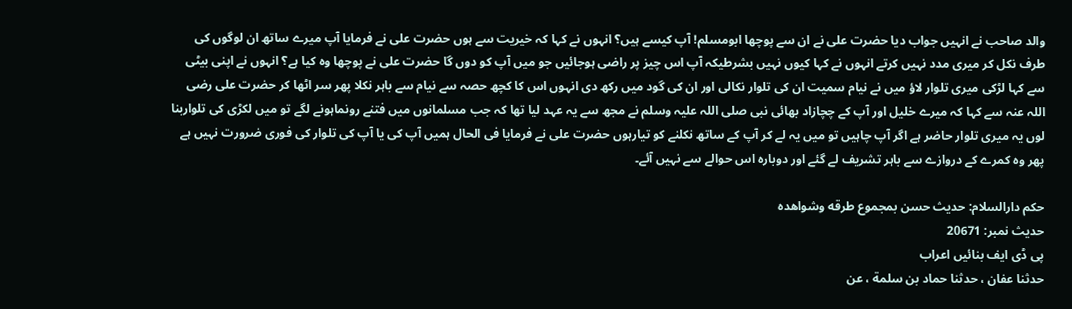والد صاحب نے انہیں جواب دیا حضرت علی نے ان سے پوچھا ابومسلم! آپ کیسے ہیں؟ انہوں نے کہا کہ خیریت سے ہوں حضرت علی نے فرمایا آپ میرے ساتھ ان لوگوں کی طرف نکل کر میری مدد نہیں کرتے انہوں نے کہا کیوں نہیں بشرطیکہ آپ اس چیز پر راضی ہوجائیں جو میں آپ کو دوں گا حضرت علی نے پوچھا وہ کیا ہے؟ انہوں نے اپنی بیٹی سے کہا لڑکی میری تلوار لاؤ میں نے نیام سمیت ان کی تلوار نکالی اور ان کی گود میں رکھ دی انہوں اس کا کچھ حصہ سے نیام سے باہر نکلا پھر سر اٹھا کر حضرت علی رضی اللہ عنہ سے کہا کہ میرے خلیل اور آپ کے چچازاد بھائی نبی صلی اللہ علیہ وسلم نے مجھ سے یہ عہد لیا تھا کہ جب مسلمانوں میں فتنے رونماہونے لگے تو میں لکڑی کی تلواربنا لوں یہ میری تلوار حاضر ہے اگر آپ چاہیں تو میں یہ لے کر آپ کے ساتھ نکلنے کو تیارہوں حضرت علی نے فرمایا فی الحال ہمیں آپ کی یا آپ کی تلوار کی فوری ضرورت نہیں ہے پھر وہ کمرے کے دروازے سے باہر تشریف لے گئے اور دوبارہ اس حوالے سے نہیں آئے۔

حكم دارالسلام: حديث حسن بمجموع طرقه وشواهده
حدیث نمبر: 20671
پی ڈی ایف بنائیں اعراب
حدثنا عفان ، حدثنا حماد بن سلمة ، عن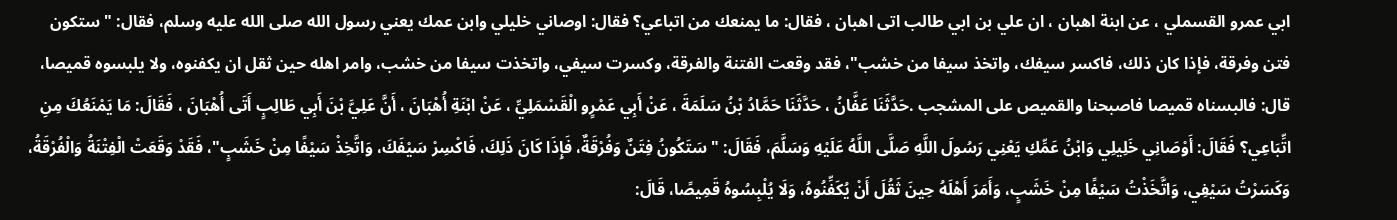ابي عمرو القسملي ، عن ابنة اهبان ، ان علي بن ابي طالب اتى اهبان ، فقال: ما يمنعك من اتباعي؟ فقال: اوصاني خليلي وابن عمك يعني رسول الله صلى الله عليه وسلم، فقال: " ستكون فتن وفرقة، فإذا كان ذلك، فاكسر سيفك، واتخذ سيفا من خشب"، فقد وقعت الفتنة والفرقة، وكسرت سيفي، واتخذت سيفا من خشب، وامر اهله حين ثقل ان يكفنوه، ولا يلبسوه قميصا، قال: فالبسناه قميصا فاصبحنا والقميص على المشجب .حَدَّثَنَا عَفَّانُ ، حَدَّثَنَا حَمَّادُ بْنُ سَلَمَةَ ، عَنْ أَبِي عَمْرٍو الْقَسْمَلِيِّ ، عَنْ ابْنَةِ أُهْبَانَ ، أَنَّ عَلِيَّ بْنَ أَبِي طَالِبٍ أَتَى أُهْبَانَ ، فَقَالَ: مَا يَمْنَعُكَ مِنِ اتِّبَاعِي؟ فَقَالَ: أَوْصَانِي خَلِيلِي وَابْنُ عَمِّكِ يَعْنِي رَسُولَ اللَّهِ صَلَّى اللَّهُ عَلَيْهِ وَسَلَّمَ، فَقَالَ: " سَتَكُونُ فِتَنٌ وَفُرْقَةٌ، فَإِذَا كَانَ ذَلِكَ، فَاكْسِرْ سَيْفَكَ، وَاتَّخِذْ سَيْفًا مِنْ خَشَبٍ"، فَقَدْ وَقَعَتْ الْفِتْنَةُ وَالْفُرْقَةُ، وَكَسَرْتُ سَيْفِي، وَاتَّخَذْتُ سَيْفًا مِنْ خَشَبٍ، وَأَمَرَ أَهْلَهُ حِينَ ثَقُلَ أَنْ يُكَفِّنُوهُ، وَلَا يُلْبِسُوهُ قَمِيصًا، قَالَ: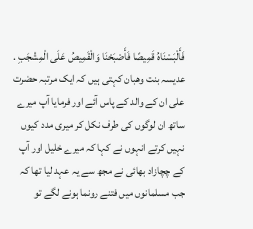فَأَلْبَسْنَاهُ قَمِيصًا فَأَصْبَحْنَا وَالْقَمِيصُ عَلَى الْمِشْجَبِ .
عدیسہ بنت وھبان کہتی ہیں کہ ایک مرتبہ حضرت علی ان کے والد کے پاس آئے اور فرمایا آپ میرے ساتھ ان لوگوں کی طرف نکل کر میری مدد کیوں نہیں کرتے انہوں نے کہا کہ میرے خلیل اور آپ کے چچازاد بھائی نے مجھ سے یہ عہد لیا تھا کہ جب مسلمانوں میں فتنے رونما ہونے لگے تو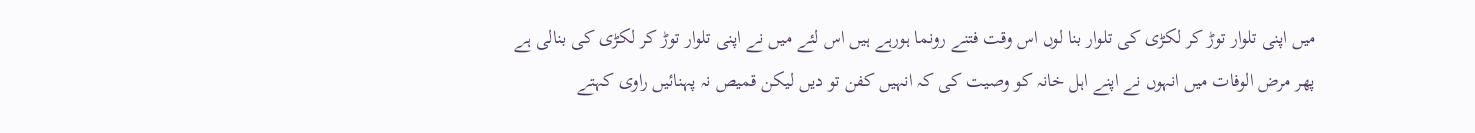میں اپنی تلوار توڑ کر لکڑی کی تلوار بنا لوں اس وقت فتنے رونما ہورہے ہیں اس لئے میں نے اپنی تلوار توڑ کر لکڑی کی بنالی ہے پھر مرض الوفات میں انہوں نے اپنے اہل خانہ کو وصیت کی کہ انہیں کفن تو دیں لیکن قمیص نہ پہنائیں راوی کہتے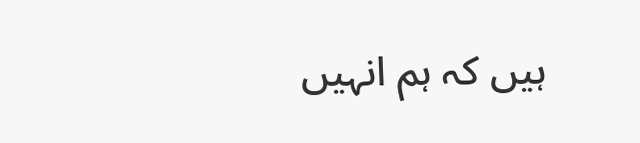ہیں کہ ہم انہیں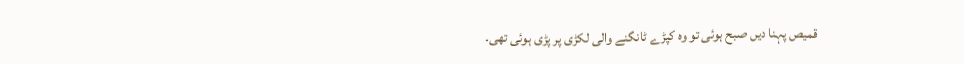قمیص پہنا دیں صبح ہوئی تو وہ کپڑے ٹانگنے والی لکڑی پر پڑی ہوئی تھی۔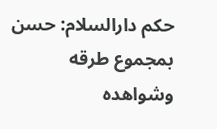حكم دارالسلام: حسن بمجموع طرقه وشواهده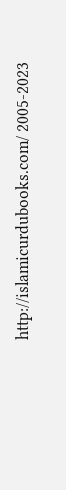http://islamicurdubooks.com/ 2005-2023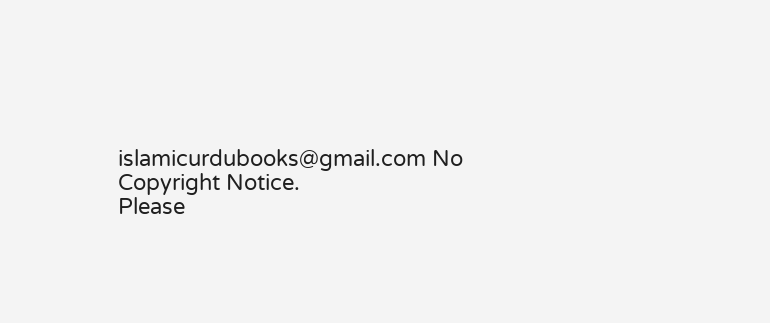islamicurdubooks@gmail.com No Copyright Notice.
Please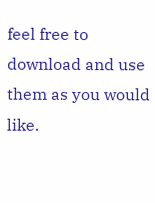feel free to download and use them as you would like.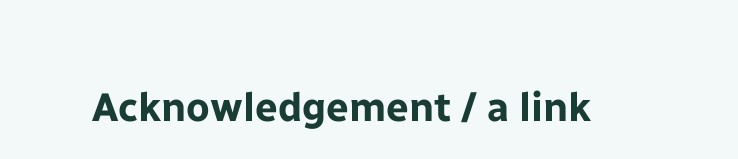Acknowledgement / a link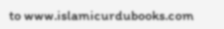to www.islamicurdubooks.com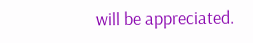will be appreciated.